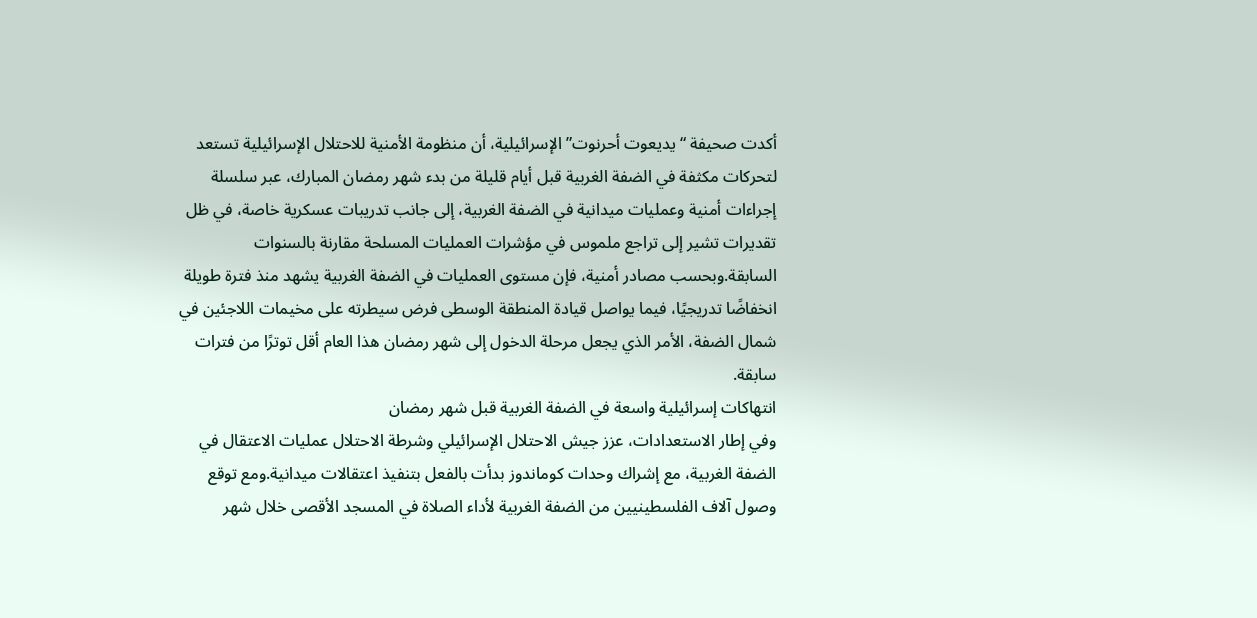أكدت صحيفة “يديعوت أحرنوت” الإسرائيلية، أن منظومة الأمنية للاحتلال الإسرائيلية تستعد لتحركات مكثفة في الضفة الغربية قبل أيام قليلة من بدء شهر رمضان المبارك، عبر سلسلة إجراءات أمنية وعمليات ميدانية في الضفة الغربية، إلى جانب تدريبات عسكرية خاصة، في ظل تقديرات تشير إلى تراجع ملموس في مؤشرات العمليات المسلحة مقارنة بالسنوات السابقة.وبحسب مصادر أمنية، فإن مستوى العمليات في الضفة الغربية يشهد منذ فترة طويلة انخفاضًا تدريجيًا، فيما يواصل قيادة المنطقة الوسطى فرض سيطرته على مخيمات اللاجئين في شمال الضفة، الأمر الذي يجعل مرحلة الدخول إلى شهر رمضان هذا العام أقل توترًا من فترات سابقة.
انتهاكات إسرائيلية واسعة في الضفة الغربية قبل شهر رمضان
وفي إطار الاستعدادات، عزز جيش الاحتلال الإسرائيلي وشرطة الاحتلال عمليات الاعتقال في الضفة الغربية، مع إشراك وحدات كوماندوز بدأت بالفعل بتنفيذ اعتقالات ميدانية.ومع توقع وصول آلاف الفلسطينيين من الضفة الغربية لأداء الصلاة في المسجد الأقصى خلال شهر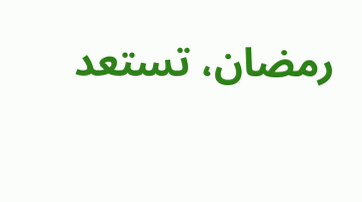رمضان، تستعد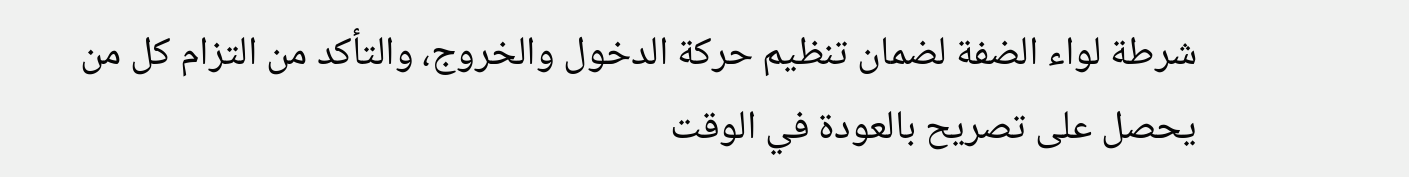شرطة لواء الضفة لضمان تنظيم حركة الدخول والخروج، والتأكد من التزام كل من يحصل على تصريح بالعودة في الوقت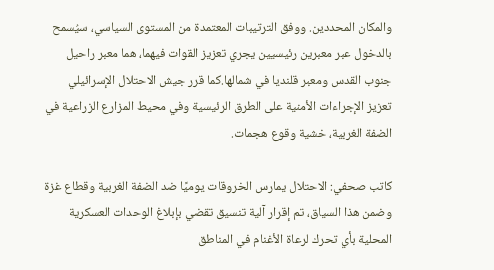والمكان المحددين. ووفق الترتيبات المعتمدة من المستوى السياسي، سيُسمح بالدخول عبر معبرين رئيسيين يجري تعزيز القوات فيهما، هما معبر راحيل جنوب القدس ومعبر قلنديا في شمالها.كما قرر جيش الاحتلال الإسرائيلي تعزيز الإجراءات الأمنية على الطرق الرئيسية وفي محيط المزارع الزراعية في الضفة الغربية، خشية وقوع هجمات.

كاتب صحفي: الاحتلال يمارس الخروقات يوميًا ضد الضفة الغربية وقطاع غزة
وضمن هذا السياق، تم إقرار آلية تنسيق تقضي بإبلاغ الوحدات العسكرية المحلية بأي تحرك لرعاة الأغنام في المناطق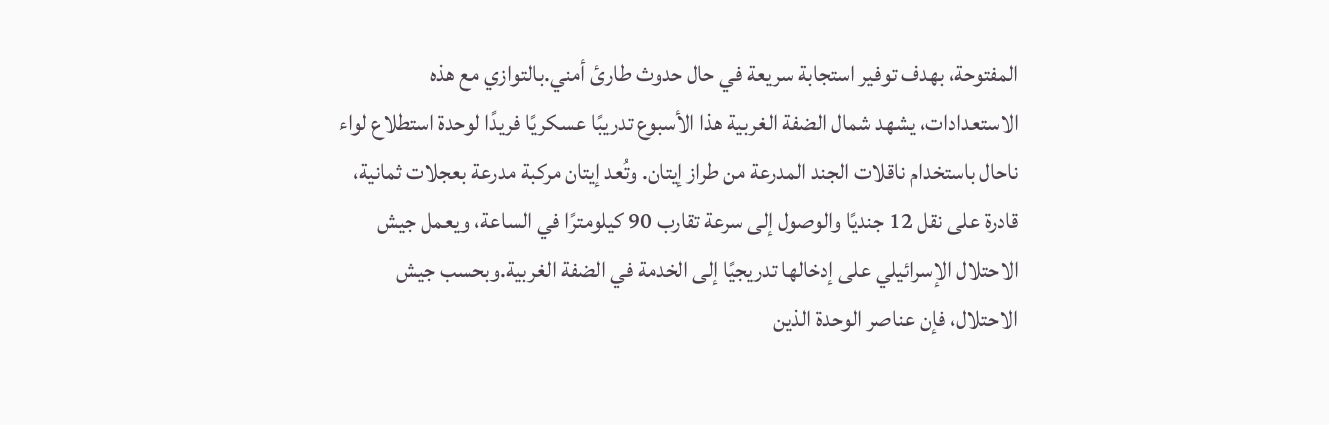المفتوحة، بهدف توفير استجابة سريعة في حال حدوث طارئ أمني.بالتوازي مع هذه الاستعدادات، يشهد شمال الضفة الغربية هذا الأسبوع تدريبًا عسكريًا فريدًا لوحدة استطلاع لواء ناحال باستخدام ناقلات الجند المدرعة من طراز إيتان. وتُعد إيتان مركبة مدرعة بعجلات ثمانية، قادرة على نقل 12 جنديًا والوصول إلى سرعة تقارب 90 كيلومترًا في الساعة، ويعمل جيش الاحتلال الإسرائيلي على إدخالها تدريجيًا إلى الخدمة في الضفة الغربية.وبحسب جيش الاحتلال، فإن عناصر الوحدة الذين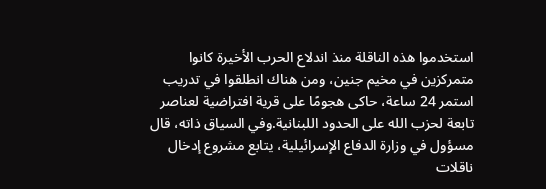استخدموا هذه الناقلة منذ اندلاع الحرب الأخيرة كانوا متمركزين في مخيم جنين، ومن هناك انطلقوا في تدريب استمر 24 ساعة، حاكى هجومًا على قرية افتراضية لعناصر تابعة لحزب الله على الحدود اللبنانية.وفي السياق ذاته، قال مسؤول في وزارة الدفاع الإسرائيلية، يتابع مشروع إدخال ناقلات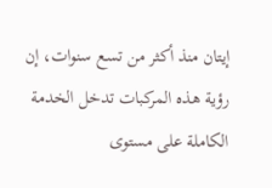إيتان منذ أكثر من تسع سنوات، إن رؤية هذه المركبات تدخل الخدمة الكاملة على مستوى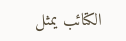الكتائب يمثل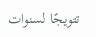تتويجًا لسنوات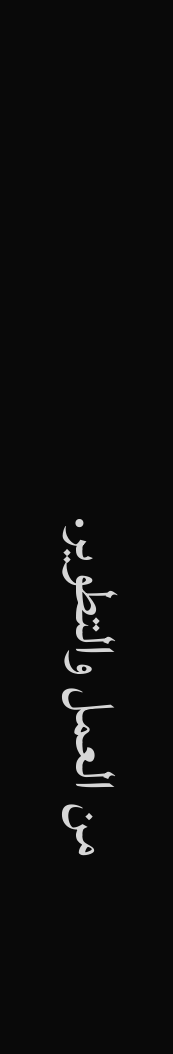من العمل والتطوير.